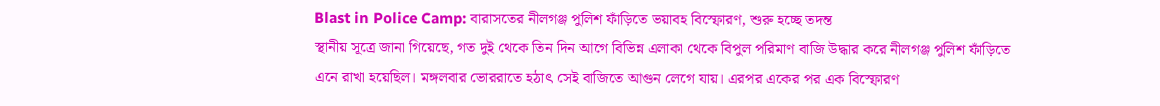Blast in Police Camp: বারাসতের নীলগঞ্জ পুলিশ ফাঁড়িতে ভয়াবহ বিস্ফোরণ, শুরু হচ্ছে তদন্ত
স্থানীয় সূত্রে জানা গিয়েছে, গত দুই থেকে তিন দিন আগে বিভিন্ন এলাকা থেকে বিপুল পরিমাণ বাজি উদ্ধার করে নীলগঞ্জ পুলিশ ফাঁড়িতে এনে রাখা হয়েছিল। মঙ্গলবার ভোররাতে হঠাৎ সেই বাজিতে আগুন লেগে যায়। এরপর একের পর এক বিস্ফোরণ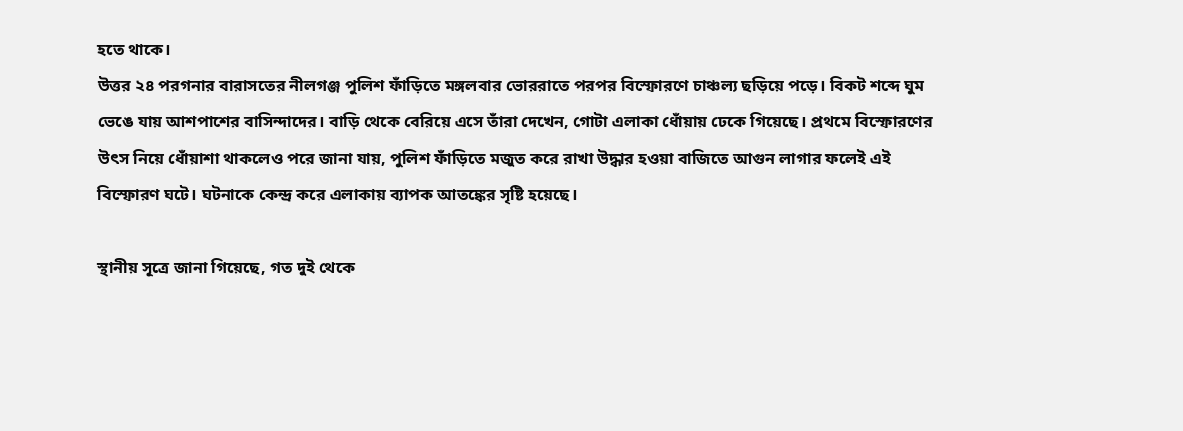হতে থাকে।
উত্তর ২৪ পরগনার বারাসতের নীলগঞ্জ পুলিশ ফাঁড়িতে মঙ্গলবার ভোররাতে পরপর বিস্ফোরণে চাঞ্চল্য ছড়িয়ে পড়ে। বিকট শব্দে ঘুম ভেঙে যায় আশপাশের বাসিন্দাদের। বাড়ি থেকে বেরিয়ে এসে তাঁরা দেখেন, গোটা এলাকা ধোঁয়ায় ঢেকে গিয়েছে। প্রথমে বিস্ফোরণের উৎস নিয়ে ধোঁয়াশা থাকলেও পরে জানা যায়, পুলিশ ফাঁড়িতে মজুত করে রাখা উদ্ধার হওয়া বাজিতে আগুন লাগার ফলেই এই বিস্ফোরণ ঘটে। ঘটনাকে কেন্দ্র করে এলাকায় ব্যাপক আতঙ্কের সৃষ্টি হয়েছে।

স্থানীয় সূত্রে জানা গিয়েছে, গত দুই থেকে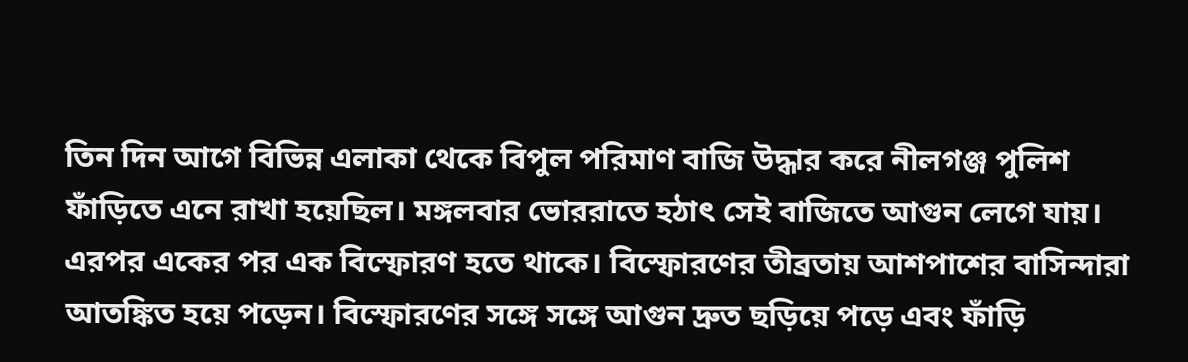তিন দিন আগে বিভিন্ন এলাকা থেকে বিপুল পরিমাণ বাজি উদ্ধার করে নীলগঞ্জ পুলিশ ফাঁড়িতে এনে রাখা হয়েছিল। মঙ্গলবার ভোররাতে হঠাৎ সেই বাজিতে আগুন লেগে যায়। এরপর একের পর এক বিস্ফোরণ হতে থাকে। বিস্ফোরণের তীব্রতায় আশপাশের বাসিন্দারা আতঙ্কিত হয়ে পড়েন। বিস্ফোরণের সঙ্গে সঙ্গে আগুন দ্রুত ছড়িয়ে পড়ে এবং ফাঁড়ি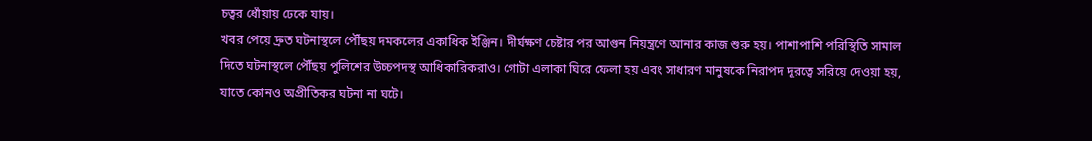চত্বর ধোঁয়ায় ঢেকে যায়।
খবর পেয়ে দ্রুত ঘটনাস্থলে পৌঁছয় দমকলের একাধিক ইঞ্জিন। দীর্ঘক্ষণ চেষ্টার পর আগুন নিয়ন্ত্রণে আনার কাজ শুরু হয়। পাশাপাশি পরিস্থিতি সামাল দিতে ঘটনাস্থলে পৌঁছয় পুলিশের উচ্চপদস্থ আধিকারিকরাও। গোটা এলাকা ঘিরে ফেলা হয় এবং সাধারণ মানুষকে নিরাপদ দূরত্বে সরিয়ে দেওয়া হয়, যাতে কোনও অপ্রীতিকর ঘটনা না ঘটে।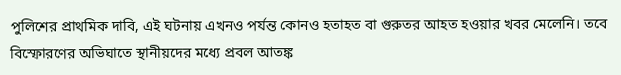পুলিশের প্রাথমিক দাবি, এই ঘটনায় এখনও পর্যন্ত কোনও হতাহত বা গুরুতর আহত হওয়ার খবর মেলেনি। তবে বিস্ফোরণের অভিঘাতে স্থানীয়দের মধ্যে প্রবল আতঙ্ক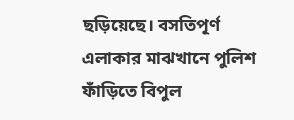ছড়িয়েছে। বসতিপূর্ণ এলাকার মাঝখানে পুলিশ ফাঁড়িতে বিপুল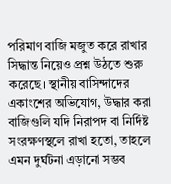পরিমাণ বাজি মজুত করে রাখার সিদ্ধান্ত নিয়েও প্রশ্ন উঠতে শুরু করেছে। স্থানীয় বাসিন্দাদের একাংশের অভিযোগ, উদ্ধার করা বাজিগুলি যদি নিরাপদ বা নির্দিষ্ট সংরক্ষণস্থলে রাখা হতো, তাহলে এমন দুর্ঘটনা এড়ানো সম্ভব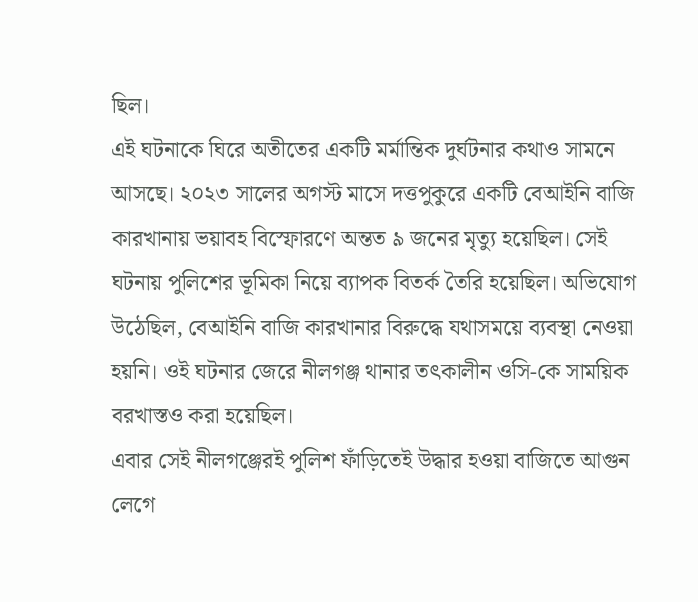ছিল।
এই ঘটনাকে ঘিরে অতীতের একটি মর্মান্তিক দুর্ঘটনার কথাও সামনে আসছে। ২০২৩ সালের অগস্ট মাসে দত্তপুকুরে একটি বেআইনি বাজি কারখানায় ভয়াবহ বিস্ফোরণে অন্তত ৯ জনের মৃত্যু হয়েছিল। সেই ঘটনায় পুলিশের ভূমিকা নিয়ে ব্যাপক বিতর্ক তৈরি হয়েছিল। অভিযোগ উঠেছিল, বেআইনি বাজি কারখানার বিরুদ্ধে যথাসময়ে ব্যবস্থা নেওয়া হয়নি। ওই ঘটনার জেরে নীলগঞ্জ থানার তৎকালীন ওসি-কে সাময়িক বরখাস্তও করা হয়েছিল।
এবার সেই নীলগঞ্জেরই পুলিশ ফাঁড়িতেই উদ্ধার হওয়া বাজিতে আগুন লেগে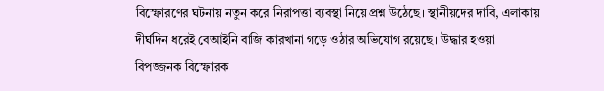বিস্ফোরণের ঘটনায় নতুন করে নিরাপত্তা ব্যবস্থা নিয়ে প্রশ্ন উঠেছে। স্থানীয়দের দাবি, এলাকায় দীর্ঘদিন ধরেই বেআইনি বাজি কারখানা গড়ে ওঠার অভিযোগ রয়েছে। উদ্ধার হওয়া বিপজ্জনক বিস্ফোরক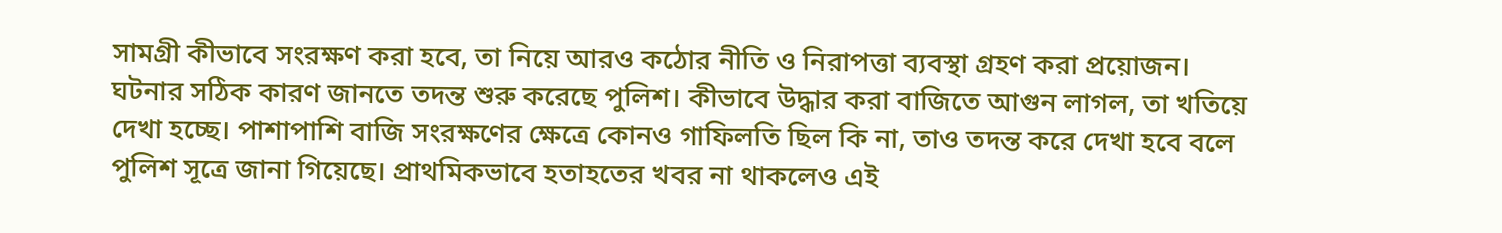সামগ্রী কীভাবে সংরক্ষণ করা হবে, তা নিয়ে আরও কঠোর নীতি ও নিরাপত্তা ব্যবস্থা গ্রহণ করা প্রয়োজন।
ঘটনার সঠিক কারণ জানতে তদন্ত শুরু করেছে পুলিশ। কীভাবে উদ্ধার করা বাজিতে আগুন লাগল, তা খতিয়ে দেখা হচ্ছে। পাশাপাশি বাজি সংরক্ষণের ক্ষেত্রে কোনও গাফিলতি ছিল কি না, তাও তদন্ত করে দেখা হবে বলে পুলিশ সূত্রে জানা গিয়েছে। প্রাথমিকভাবে হতাহতের খবর না থাকলেও এই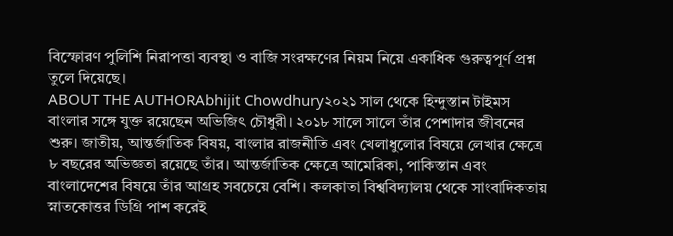বিস্ফোরণ পুলিশি নিরাপত্তা ব্যবস্থা ও বাজি সংরক্ষণের নিয়ম নিয়ে একাধিক গুরুত্বপূর্ণ প্রশ্ন তুলে দিয়েছে।
ABOUT THE AUTHORAbhijit Chowdhury২০২১ সাল থেকে হিন্দুস্তান টাইমস বাংলার সঙ্গে যুক্ত রয়েছেন অভিজিৎ চৌধুরী। ২০১৮ সালে সালে তাঁর পেশাদার জীবনের শুরু। জাতীয়, আন্তর্জাতিক বিষয়, বাংলার রাজনীতি এবং খেলাধুলোর বিষয়ে লেখার ক্ষেত্রে ৮ বছরের অভিজ্ঞতা রয়েছে তাঁর। আন্তর্জাতিক ক্ষেত্রে আমেরিকা, পাকিস্তান এবং বাংলাদেশের বিষয়ে তাঁর আগ্রহ সবচেয়ে বেশি। কলকাতা বিশ্ববিদ্যালয় থেকে সাংবাদিকতায় স্নাতকোত্তর ডিগ্রি পাশ করেই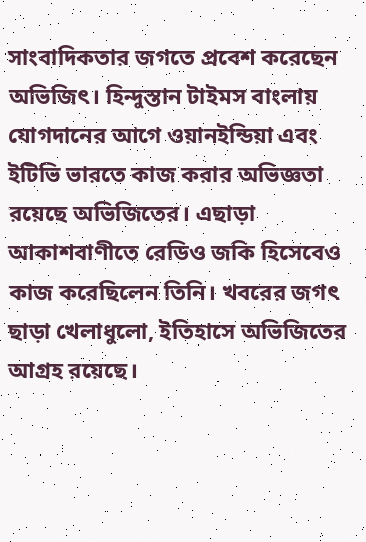সাংবাদিকতার জগতে প্রবেশ করেছেন অভিজিৎ। হিন্দুস্তান টাইমস বাংলায় যোগদানের আগে ওয়ানইন্ডিয়া এবং ইটিভি ভারতে কাজ করার অভিজ্ঞতা রয়েছে অভিজিতের। এছাড়া আকাশবাণীতে রেডিও জকি হিসেবেও কাজ করেছিলেন তিনি। খবরের জগৎ ছাড়া খেলাধুলো, ইতিহাসে অভিজিতের আগ্রহ রয়েছে।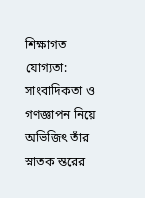শিক্ষাগত যোগ্যতা: সাংবাদিকতা ও গণজ্ঞাপন নিয়ে অভিজিৎ তাঁর স্নাতক স্তরের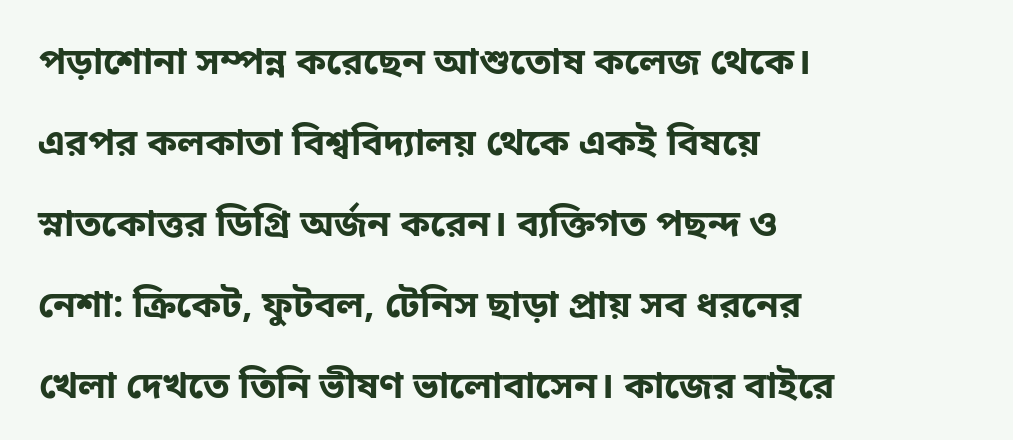পড়াশোনা সম্পন্ন করেছেন আশুতোষ কলেজ থেকে। এরপর কলকাতা বিশ্ববিদ্যালয় থেকে একই বিষয়ে স্নাতকোত্তর ডিগ্রি অর্জন করেন। ব্যক্তিগত পছন্দ ও নেশা: ক্রিকেট, ফুটবল, টেনিস ছাড়া প্রায় সব ধরনের খেলা দেখতে তিনি ভীষণ ভালোবাসেন। কাজের বাইরে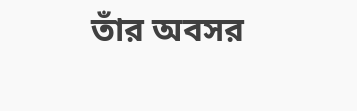তাঁর অবসর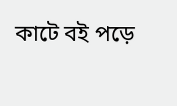কাটে বই পড়ে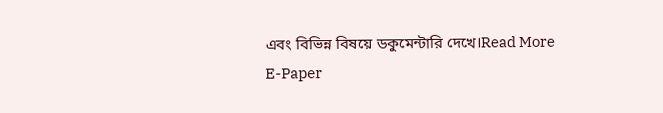এবং বিভিন্ন বিষয়ে ডকুমেন্টারি দেখে।Read More
E-Paper